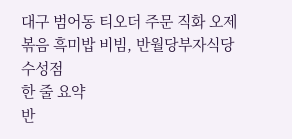대구 범어동 티오더 주문 직화 오제볶음 흑미밥 비빔, 반월당부자식당 수성점
한 줄 요약
반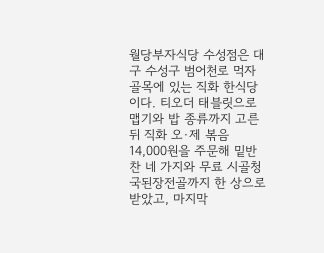월당부자식당 수성점은 대구 수성구 범어천로 먹자골목에 있는 직화 한식당이다. 티오더 태블릿으로 맵기와 밥 종류까지 고른 뒤 직화 오·제 볶음 14,000원을 주문해 밑반찬 네 가지와 무료 시골청국된장전골까지 한 상으로 받았고, 마지막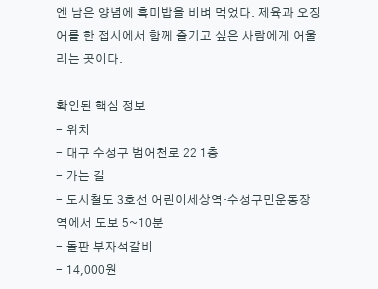엔 남은 양념에 흑미밥을 비벼 먹었다. 제육과 오징어를 한 접시에서 함께 즐기고 싶은 사람에게 어울리는 곳이다.

확인된 핵심 정보
- 위치
- 대구 수성구 범어천로 22 1층
- 가는 길
- 도시철도 3호선 어린이세상역·수성구민운동장역에서 도보 5~10분
- 돌판 부자석갈비
- 14,000원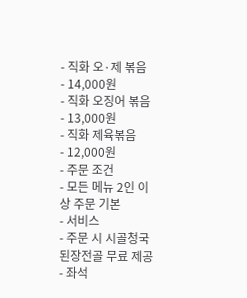- 직화 오·제 볶음
- 14,000원
- 직화 오징어 볶음
- 13,000원
- 직화 제육볶음
- 12,000원
- 주문 조건
- 모든 메뉴 2인 이상 주문 기본
- 서비스
- 주문 시 시골청국된장전골 무료 제공
- 좌석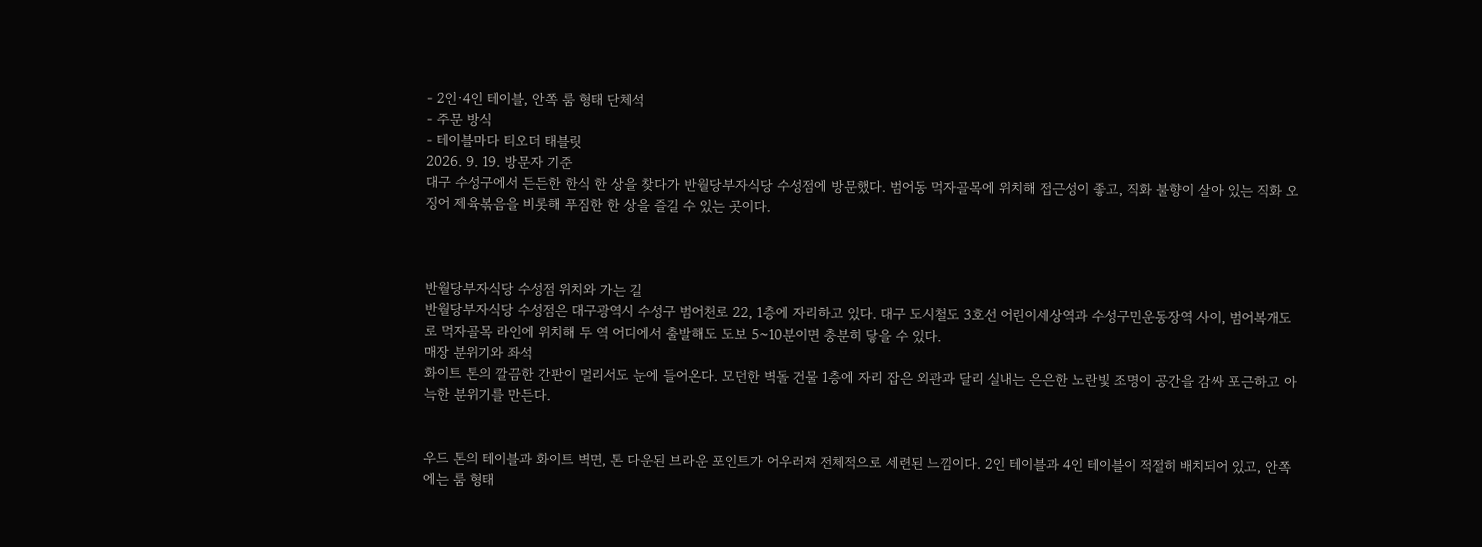- 2인·4인 테이블, 안쪽 룸 형태 단체석
- 주문 방식
- 테이블마다 티오더 태블릿
2026. 9. 19. 방문자 기준
대구 수성구에서 든든한 한식 한 상을 찾다가 반월당부자식당 수성점에 방문했다. 범어동 먹자골목에 위치해 접근성이 좋고, 직화 불향이 살아 있는 직화 오징어 제육볶음을 비롯해 푸짐한 한 상을 즐길 수 있는 곳이다.



반월당부자식당 수성점 위치와 가는 길
반월당부자식당 수성점은 대구광역시 수성구 범어천로 22, 1층에 자리하고 있다. 대구 도시철도 3호선 어린이세상역과 수성구민운동장역 사이, 범어복개도로 먹자골목 라인에 위치해 두 역 어디에서 출발해도 도보 5~10분이면 충분히 닿을 수 있다.
매장 분위기와 좌석
화이트 톤의 깔끔한 간판이 멀리서도 눈에 들어온다. 모던한 벽돌 건물 1층에 자리 잡은 외관과 달리 실내는 은은한 노란빛 조명이 공간을 감싸 포근하고 아늑한 분위기를 만든다.


우드 톤의 테이블과 화이트 벽면, 톤 다운된 브라운 포인트가 어우러져 전체적으로 세련된 느낌이다. 2인 테이블과 4인 테이블이 적절히 배치되어 있고, 안쪽에는 룸 형태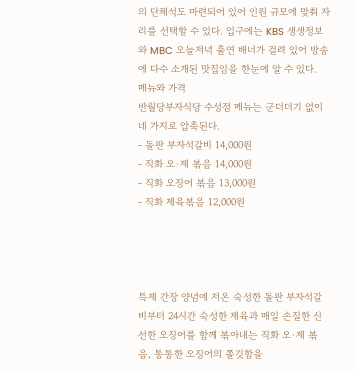의 단체석도 마련되어 있어 인원 규모에 맞춰 자리를 선택할 수 있다. 입구에는 KBS 생생정보와 MBC 오늘저녁 출연 배너가 걸려 있어 방송에 다수 소개된 맛집임을 한눈에 알 수 있다.
메뉴와 가격
반월당부자식당 수성점 메뉴는 군더더기 없이 네 가지로 압축된다.
- 돌판 부자석갈비 14,000원
- 직화 오·제 볶음 14,000원
- 직화 오징어 볶음 13,000원
- 직화 제육볶음 12,000원




특제 간장 양념에 저온 숙성한 돌판 부자석갈비부터 24시간 숙성한 제육과 매일 손질한 신선한 오징어를 함께 볶아내는 직화 오·제 볶음, 통통한 오징어의 쫄깃함을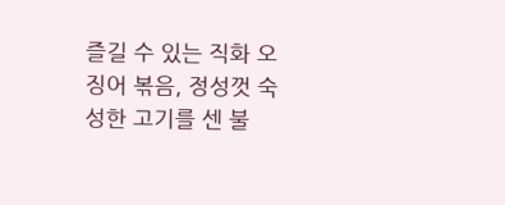즐길 수 있는 직화 오징어 볶음, 정성껏 숙성한 고기를 센 불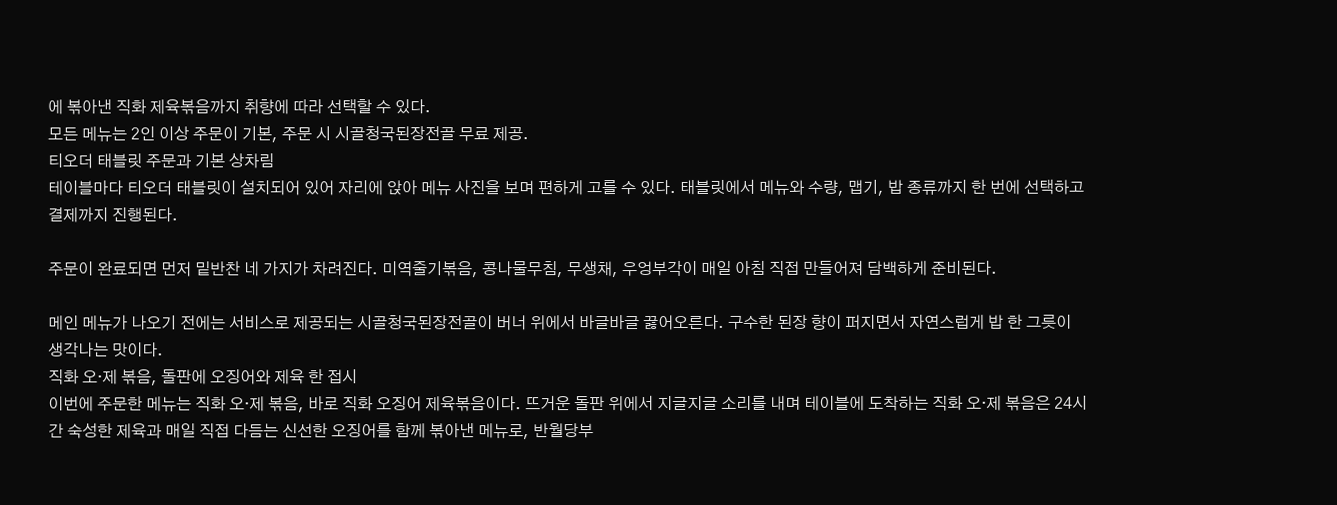에 볶아낸 직화 제육볶음까지 취향에 따라 선택할 수 있다.
모든 메뉴는 2인 이상 주문이 기본, 주문 시 시골청국된장전골 무료 제공.
티오더 태블릿 주문과 기본 상차림
테이블마다 티오더 태블릿이 설치되어 있어 자리에 앉아 메뉴 사진을 보며 편하게 고를 수 있다. 태블릿에서 메뉴와 수량, 맵기, 밥 종류까지 한 번에 선택하고 결제까지 진행된다.

주문이 완료되면 먼저 밑반찬 네 가지가 차려진다. 미역줄기볶음, 콩나물무침, 무생채, 우엉부각이 매일 아침 직접 만들어져 담백하게 준비된다.

메인 메뉴가 나오기 전에는 서비스로 제공되는 시골청국된장전골이 버너 위에서 바글바글 끓어오른다. 구수한 된장 향이 퍼지면서 자연스럽게 밥 한 그릇이 생각나는 맛이다.
직화 오·제 볶음, 돌판에 오징어와 제육 한 접시
이번에 주문한 메뉴는 직화 오·제 볶음, 바로 직화 오징어 제육볶음이다. 뜨거운 돌판 위에서 지글지글 소리를 내며 테이블에 도착하는 직화 오·제 볶음은 24시간 숙성한 제육과 매일 직접 다듬는 신선한 오징어를 함께 볶아낸 메뉴로, 반월당부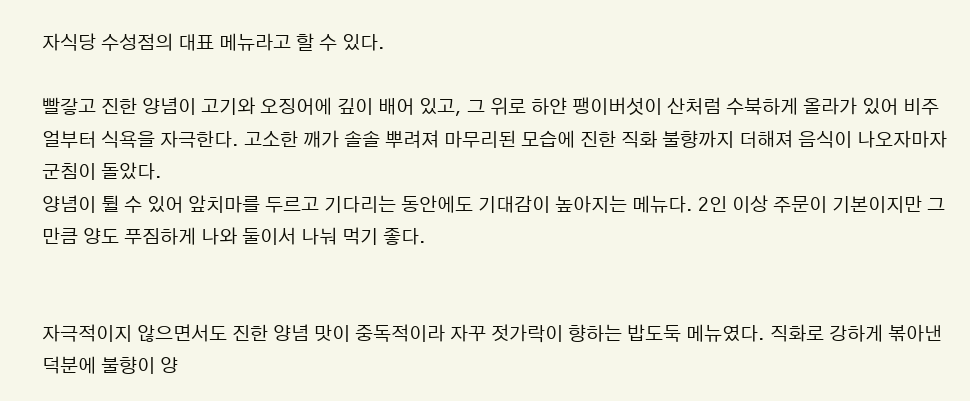자식당 수성점의 대표 메뉴라고 할 수 있다.

빨갛고 진한 양념이 고기와 오징어에 깊이 배어 있고, 그 위로 하얀 팽이버섯이 산처럼 수북하게 올라가 있어 비주얼부터 식욕을 자극한다. 고소한 깨가 솔솔 뿌려져 마무리된 모습에 진한 직화 불향까지 더해져 음식이 나오자마자 군침이 돌았다.
양념이 튈 수 있어 앞치마를 두르고 기다리는 동안에도 기대감이 높아지는 메뉴다. 2인 이상 주문이 기본이지만 그만큼 양도 푸짐하게 나와 둘이서 나눠 먹기 좋다.


자극적이지 않으면서도 진한 양념 맛이 중독적이라 자꾸 젓가락이 향하는 밥도둑 메뉴였다. 직화로 강하게 볶아낸 덕분에 불향이 양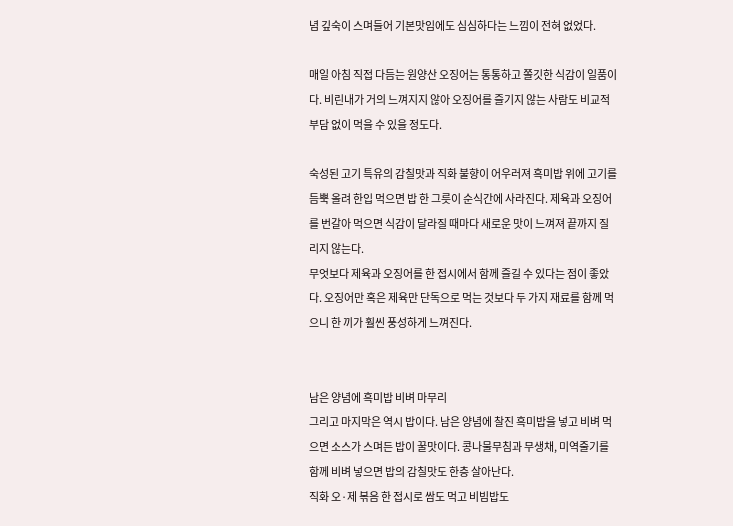념 깊숙이 스며들어 기본맛임에도 심심하다는 느낌이 전혀 없었다.

매일 아침 직접 다듬는 원양산 오징어는 통통하고 쫄깃한 식감이 일품이다. 비린내가 거의 느껴지지 않아 오징어를 즐기지 않는 사람도 비교적 부담 없이 먹을 수 있을 정도다.

숙성된 고기 특유의 감칠맛과 직화 불향이 어우러져 흑미밥 위에 고기를 듬뿍 올려 한입 먹으면 밥 한 그릇이 순식간에 사라진다. 제육과 오징어를 번갈아 먹으면 식감이 달라질 때마다 새로운 맛이 느껴져 끝까지 질리지 않는다.
무엇보다 제육과 오징어를 한 접시에서 함께 즐길 수 있다는 점이 좋았다. 오징어만 혹은 제육만 단독으로 먹는 것보다 두 가지 재료를 함께 먹으니 한 끼가 훨씬 풍성하게 느껴진다.


남은 양념에 흑미밥 비벼 마무리
그리고 마지막은 역시 밥이다. 남은 양념에 찰진 흑미밥을 넣고 비벼 먹으면 소스가 스며든 밥이 꿀맛이다. 콩나물무침과 무생채, 미역줄기를 함께 비벼 넣으면 밥의 감칠맛도 한층 살아난다.
직화 오·제 볶음 한 접시로 쌈도 먹고 비빔밥도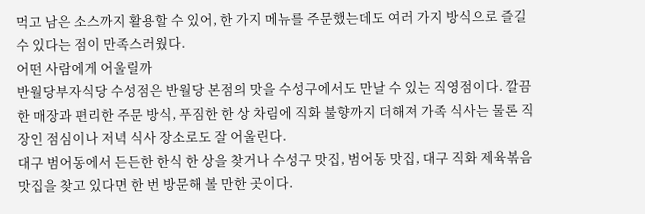먹고 남은 소스까지 활용할 수 있어, 한 가지 메뉴를 주문했는데도 여러 가지 방식으로 즐길 수 있다는 점이 만족스러웠다.
어떤 사람에게 어울릴까
반월당부자식당 수성점은 반월당 본점의 맛을 수성구에서도 만날 수 있는 직영점이다. 깔끔한 매장과 편리한 주문 방식, 푸짐한 한 상 차림에 직화 불향까지 더해져 가족 식사는 물론 직장인 점심이나 저녁 식사 장소로도 잘 어울린다.
대구 범어동에서 든든한 한식 한 상을 찾거나 수성구 맛집, 범어동 맛집, 대구 직화 제육볶음 맛집을 찾고 있다면 한 번 방문해 볼 만한 곳이다.